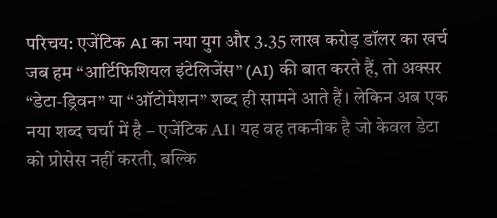परिचय: एजेंटिक AI का नया युग और 3.35 लाख करोड़ डॉलर का खर्च
जब हम “आर्टिफिशियल इंटेलिजेंस” (AI) की बात करते हैं, तो अक्सर “डेटा‑ड्रिवन” या “ऑटोमेशन” शब्द ही सामने आते हैं। लेकिन अब एक नया शब्द चर्चा में है – एजेंटिक AI। यह वह तकनीक है जो केवल डेटा को प्रोसेस नहीं करती, बल्कि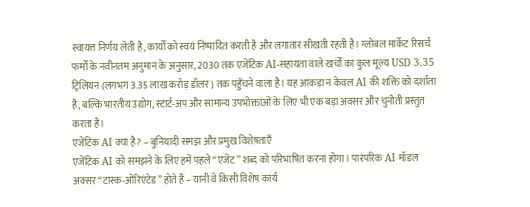स्वायत्त निर्णय लेती है, कार्यों को स्वयं निष्पादित करती है और लगातार सीखती रहती है। ग्लोबल मार्केट रिसर्च फर्मों के नवीनतम अनुमान के अनुसार, 2030 तक एजेंटिक AI‑सहायता वाले खर्चों का कुल मूल्य USD 3.35 ट्रिलियन (लगभग 3.35 लाख करोड़ डॉलर) तक पहुँचने वाला है। यह आंकड़ा न केवल AI की शक्ति को दर्शाता है, बल्कि भारतीय उद्योग, स्टार्ट‑अप और सामान्य उपभोक्ताओं के लिए भी एक बड़ा अवसर और चुनौती प्रस्तुत करता है।
एजेंटिक AI क्या है? – बुनियादी समझ और प्रमुख विशेषताएँ
एजेंटिक AI को समझने के लिए हमें पहले “एजेंट” शब्द को परिभाषित करना होगा। पारंपरिक AI मॉडल अक्सर “टास्क‑ओरिएंटेड” होते हैं – यानी वे किसी विशेष कार्य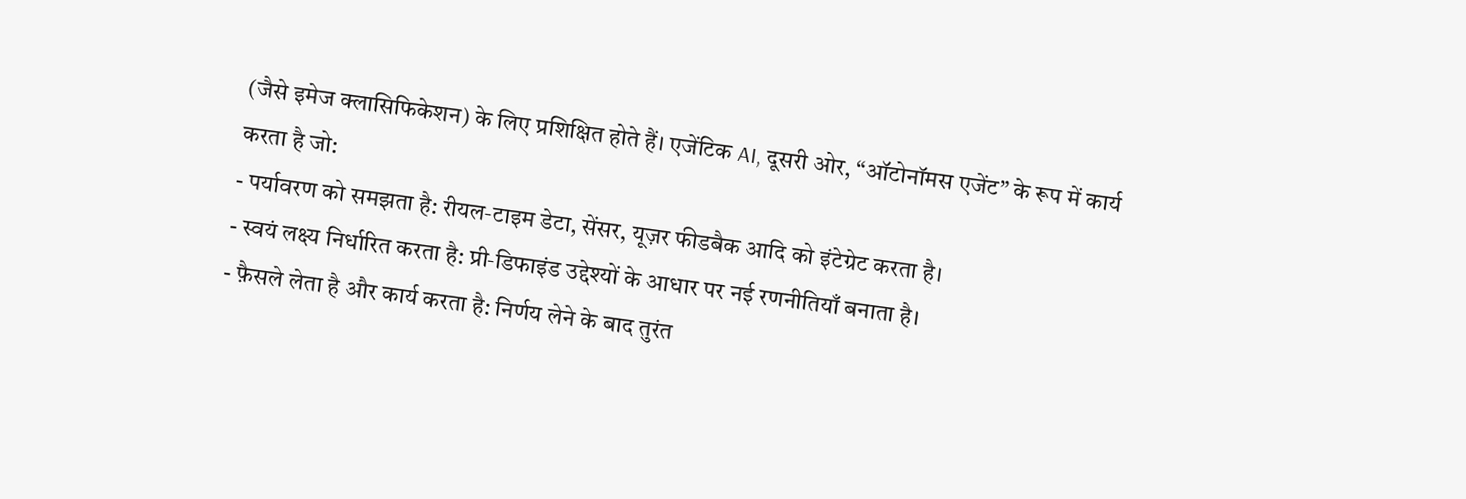(जैसे इमेज क्लासिफिकेशन) के लिए प्रशिक्षित होते हैं। एजेंटिक AI, दूसरी ओर, “ऑटोनॉमस एजेंट” के रूप में कार्य करता है जो:
- पर्यावरण को समझता है: रीयल‑टाइम डेटा, सेंसर, यूज़र फीडबैक आदि को इंटेग्रेट करता है।
- स्वयं लक्ष्य निर्धारित करता है: प्री‑डिफाइंड उद्देश्यों के आधार पर नई रणनीतियाँ बनाता है।
- फ़ैसले लेता है और कार्य करता है: निर्णय लेने के बाद तुरंत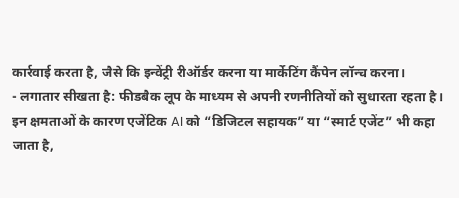कार्रवाई करता है, जैसे कि इन्वेंट्री रीऑर्डर करना या मार्केटिंग कैंपेन लॉन्च करना।
- लगातार सीखता है: फीडबैक लूप के माध्यम से अपनी रणनीतियों को सुधारता रहता है।
इन क्षमताओं के कारण एजेंटिक AI को “डिजिटल सहायक” या “स्मार्ट एजेंट” भी कहा जाता है,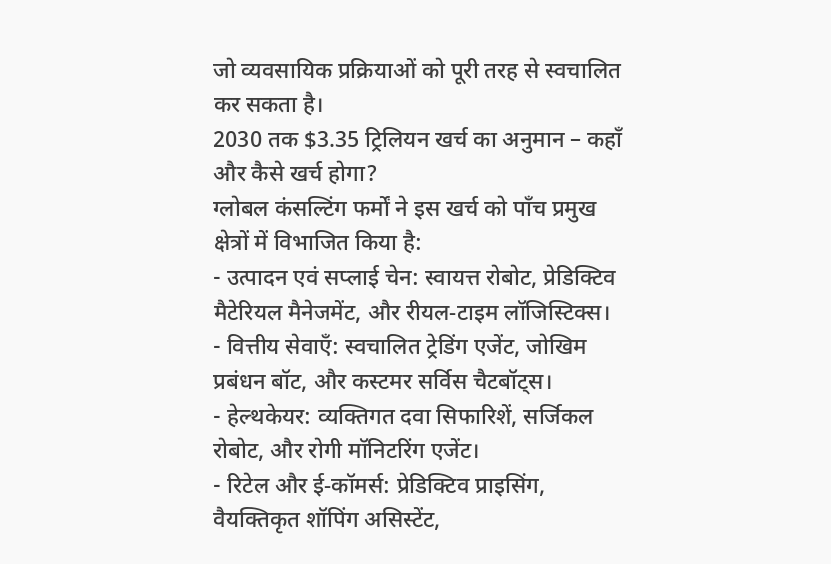जो व्यवसायिक प्रक्रियाओं को पूरी तरह से स्वचालित कर सकता है।
2030 तक $3.35 ट्रिलियन खर्च का अनुमान – कहाँ और कैसे खर्च होगा?
ग्लोबल कंसल्टिंग फर्मों ने इस खर्च को पाँच प्रमुख क्षेत्रों में विभाजित किया है:
- उत्पादन एवं सप्लाई चेन: स्वायत्त रोबोट, प्रेडिक्टिव मैटेरियल मैनेजमेंट, और रीयल‑टाइम लॉजिस्टिक्स।
- वित्तीय सेवाएँ: स्वचालित ट्रेडिंग एजेंट, जोखिम प्रबंधन बॉट, और कस्टमर सर्विस चैटबॉट्स।
- हेल्थकेयर: व्यक्तिगत दवा सिफारिशें, सर्जिकल रोबोट, और रोगी मॉनिटरिंग एजेंट।
- रिटेल और ई‑कॉमर्स: प्रेडिक्टिव प्राइसिंग, वैयक्तिकृत शॉपिंग असिस्टेंट,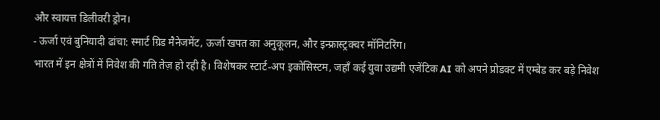और स्वायत्त डिलीवरी ड्रोन।
- ऊर्जा एवं बुनियादी ढांचा: स्मार्ट ग्रिड मैनेजमेंट, ऊर्जा खपत का अनुकूलन, और इन्फ्रास्ट्रक्चर मॉनिटरिंग।
भारत में इन क्षेत्रों में निवेश की गति तेज़ हो रही है। विशेषकर स्टार्ट‑अप इकोसिस्टम, जहाँ कई युवा उद्यमी एजेंटिक AI को अपने प्रोडक्ट में एम्बेड कर बड़े निवेश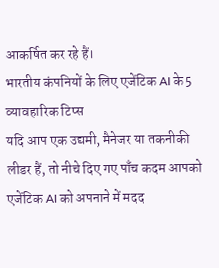आकर्षित कर रहे हैं।
भारतीय कंपनियों के लिए एजेंटिक AI के 5 व्यावहारिक टिप्स
यदि आप एक उद्यमी, मैनेजर या तकनीकी लीडर हैं, तो नीचे दिए गए पाँच कदम आपको एजेंटिक AI को अपनाने में मदद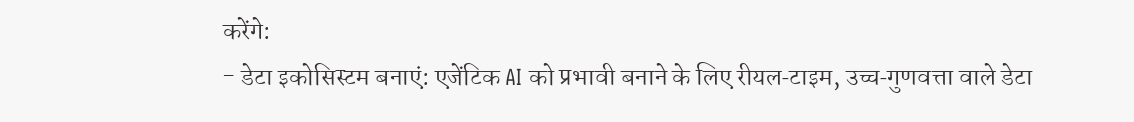करेंगे:
- डेटा इकोसिस्टम बनाएं: एजेंटिक AI को प्रभावी बनाने के लिए रीयल‑टाइम, उच्च‑गुणवत्ता वाले डेटा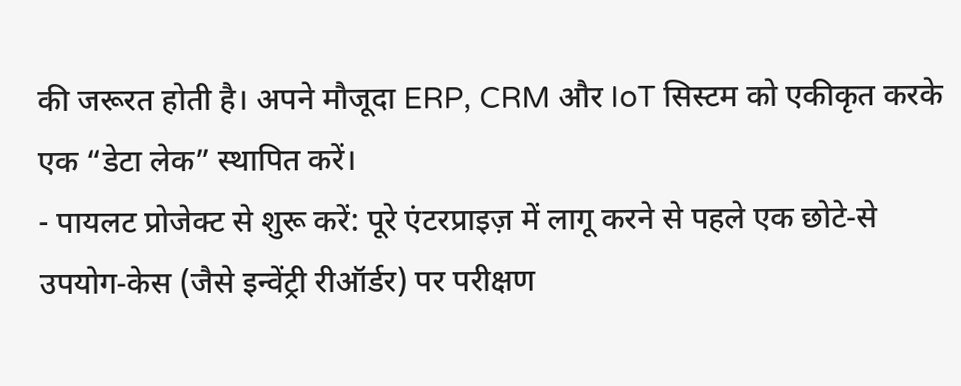की जरूरत होती है। अपने मौजूदा ERP, CRM और IoT सिस्टम को एकीकृत करके एक “डेटा लेक” स्थापित करें।
- पायलट प्रोजेक्ट से शुरू करें: पूरे एंटरप्राइज़ में लागू करने से पहले एक छोटे‑से उपयोग‑केस (जैसे इन्वेंट्री रीऑर्डर) पर परीक्षण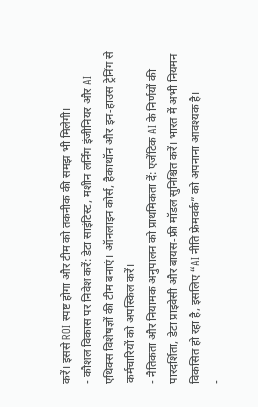करें। इससे ROI स्पष्ट होगा और टीम को तकनीक की समझ भी मिलेगी।
- कौशल विकास पर निवेश करें: डेटा साइंटिस्ट, मशीन लर्निंग इंजीनियर और AI एथिक्स विशेषज्ञों की टीम बनाएं। ऑनलाइन कोर्स, हैकाथॉन और इन‑हाउस ट्रेनिंग से कर्मचारियों को अपस्किल करें।
- नैतिकता और नियामक अनुपालन को प्राथमिकता दें: एजेंटिक AI के निर्णयों की पारदर्शिता, डेटा प्राइवेसी और बायस‑फ्री मॉडल सुनिश्चित करें। भारत में अभी नियमन विकसित हो रहा है, इसलिए “AI नीति फ्रेमवर्क” को अपनाना आवश्यक है।
-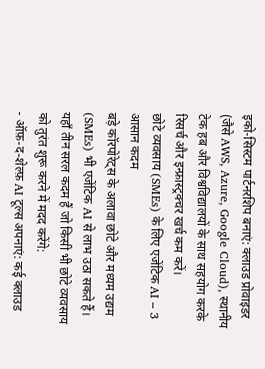इको‑सिस्टम पार्टनरशिप बनाएं: क्लाउड प्रोवाइडर (जैसे AWS, Azure, Google Cloud), स्थानीय टेक हब और विश्वविद्यालयों के साथ सहयोग करके रिसर्च और इन्फ्रास्ट्रक्चर खर्च कम करें।
छोटे व्यवसाय (SMEs) के लिए एजेंटिक AI – 3 आसान कदम
बड़े कॉरपोरेट्स के अलावा छोटे और मध्यम उद्यम (SMEs) भी एजेंटिक AI से लाभ उठा सकते हैं। यहाँ तीन सरल कदम हैं जो किसी भी छोटे व्यवसाय को तुरंत शुरू करने में मदद करेंगे:
- ऑफ़‑द‑शेल्फ़ AI टूल्स अपनाएं: कई क्लाउड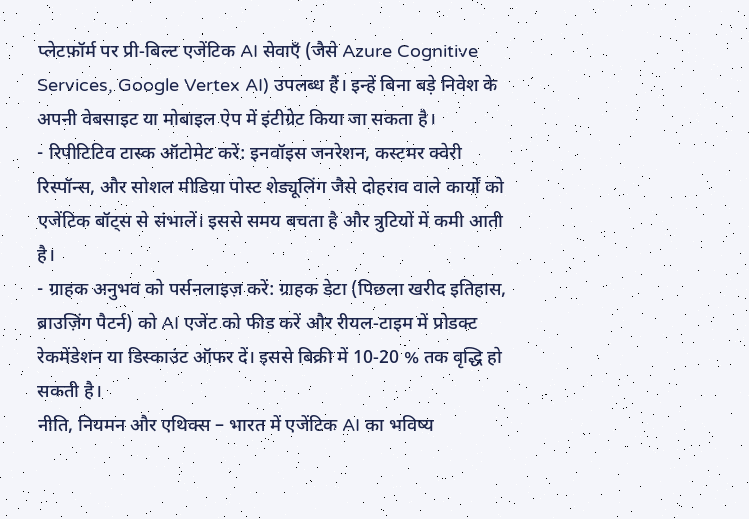प्लेटफ़ॉर्म पर प्री‑बिल्ट एजेंटिक AI सेवाएँ (जैसे Azure Cognitive Services, Google Vertex AI) उपलब्ध हैं। इन्हें बिना बड़े निवेश के अपनी वेबसाइट या मोबाइल ऐप में इंटीग्रेट किया जा सकता है।
- रिपीटिटिव टास्क ऑटोमेट करें: इनवॉइस जनरेशन, कस्टमर क्वेरी रिस्पॉन्स, और सोशल मीडिया पोस्ट शेड्यूलिंग जैसे दोहराव वाले कार्यों को एजेंटिक बॉट्स से संभालें। इससे समय बचता है और त्रुटियों में कमी आती है।
- ग्राहक अनुभव को पर्सनलाइज़ करें: ग्राहक डेटा (पिछला खरीद इतिहास, ब्राउज़िंग पैटर्न) को AI एजेंट को फीड करें और रीयल‑टाइम में प्रोडक्ट रेकमेंडेशन या डिस्काउंट ऑफर दें। इससे बिक्री में 10‑20 % तक वृद्धि हो सकती है।
नीति, नियमन और एथिक्स – भारत में एजेंटिक AI का भविष्य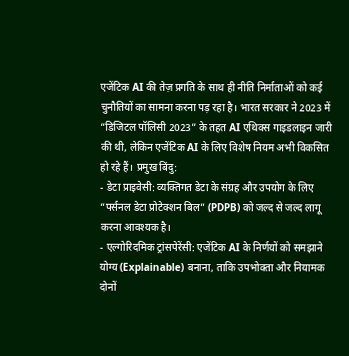एजेंटिक AI की तेज़ प्रगति के साथ ही नीति निर्माताओं को कई चुनौतियों का सामना करना पड़ रहा है। भारत सरकार ने 2023 में “डिजिटल पॉलिसी 2023” के तहत AI एथिक्स गाइडलाइन जारी की थी, लेकिन एजेंटिक AI के लिए विशेष नियम अभी विकसित हो रहे हैं। प्रमुख बिंदु:
- डेटा प्राइवेसी: व्यक्तिगत डेटा के संग्रह और उपयोग के लिए “पर्सनल डेटा प्रोटेक्शन बिल” (PDPB) को जल्द से जल्द लागू करना आवश्यक है।
- एल्गोरिदमिक ट्रांसपेरेंसी: एजेंटिक AI के निर्णयों को समझाने योग्य (Explainable) बनाना, ताकि उपभोक्ता और नियामक दोनों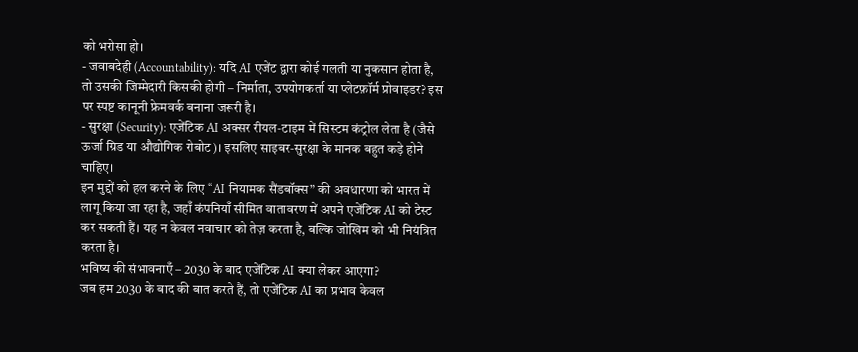को भरोसा हो।
- जवाबदेही (Accountability): यदि AI एजेंट द्वारा कोई गलती या नुकसान होता है, तो उसकी जिम्मेदारी किसकी होगी – निर्माता, उपयोगकर्ता या प्लेटफ़ॉर्म प्रोवाइडर? इस पर स्पष्ट कानूनी फ्रेमवर्क बनाना जरूरी है।
- सुरक्षा (Security): एजेंटिक AI अक्सर रीयल‑टाइम में सिस्टम कंट्रोल लेता है (जैसे ऊर्जा ग्रिड या औद्योगिक रोबोट)। इसलिए साइबर‑सुरक्षा के मानक बहुत कड़े होने चाहिए।
इन मुद्दों को हल करने के लिए “AI नियामक सैंडबॉक्स” की अवधारणा को भारत में लागू किया जा रहा है, जहाँ कंपनियाँ सीमित वातावरण में अपने एजेंटिक AI को टेस्ट कर सकती हैं। यह न केवल नवाचार को तेज़ करता है, बल्कि जोखिम को भी नियंत्रित करता है।
भविष्य की संभावनाएँ – 2030 के बाद एजेंटिक AI क्या लेकर आएगा?
जब हम 2030 के बाद की बात करते हैं, तो एजेंटिक AI का प्रभाव केवल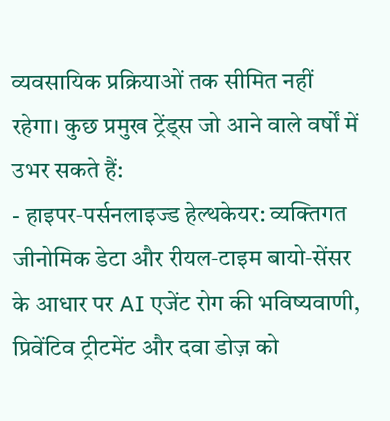व्यवसायिक प्रक्रियाओं तक सीमित नहीं रहेगा। कुछ प्रमुख ट्रेंड्स जो आने वाले वर्षों में उभर सकते हैं:
- हाइपर‑पर्सनलाइज्ड हेल्थकेयर: व्यक्तिगत जीनोमिक डेटा और रीयल‑टाइम बायो‑सेंसर के आधार पर AI एजेंट रोग की भविष्यवाणी, प्रिवेंटिव ट्रीटमेंट और दवा डोज़ को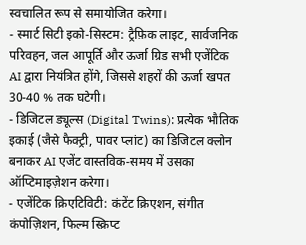स्वचालित रूप से समायोजित करेगा।
- स्मार्ट सिटी इको‑सिस्टम: ट्रैफ़िक लाइट, सार्वजनिक परिवहन, जल आपूर्ति और ऊर्जा ग्रिड सभी एजेंटिक AI द्वारा नियंत्रित होंगे, जिससे शहरों की ऊर्जा खपत 30‑40 % तक घटेगी।
- डिजिटल ड्यूल्स (Digital Twins): प्रत्येक भौतिक इकाई (जैसे फैक्ट्री, पावर प्लांट) का डिजिटल क्लोन बनाकर AI एजेंट वास्तविक‑समय में उसका ऑप्टिमाइज़ेशन करेगा।
- एजेंटिक क्रिएटिविटी: कंटेंट क्रिएशन, संगीत कंपोज़िशन, फिल्म स्क्रिप्ट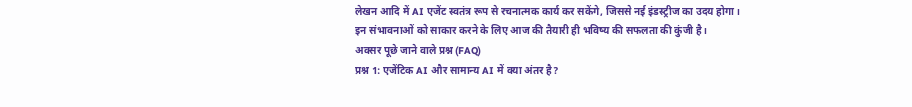लेखन आदि में AI एजेंट स्वतंत्र रूप से रचनात्मक कार्य कर सकेंगे, जिससे नई इंडस्ट्रीज का उदय होगा।
इन संभावनाओं को साकार करने के लिए आज की तैयारी ही भविष्य की सफलता की कुंजी है।
अक्सर पूछे जाने वाले प्रश्न (FAQ)
प्रश्न 1: एजेंटिक AI और सामान्य AI में क्या अंतर है?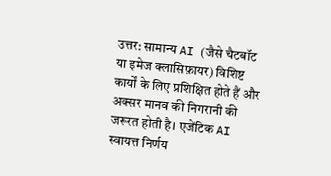उत्तर: सामान्य AI (जैसे चैटबॉट या इमेज क्लासिफ़ायर) विशिष्ट कार्यों के लिए प्रशिक्षित होते हैं और अक्सर मानव की निगरानी की जरूरत होती है। एजेंटिक AI स्वायत्त निर्णय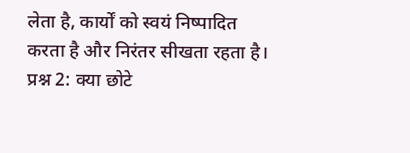लेता है, कार्यों को स्वयं निष्पादित करता है और निरंतर सीखता रहता है।
प्रश्न 2: क्या छोटे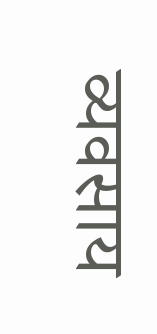व्यवसाय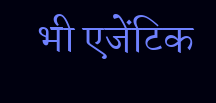भी एजेंटिक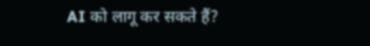AI को लागू कर सकते हैं?